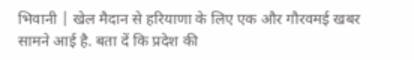भिवानी | खेल मैदान से हरियाणा के लिए एक और गौरवमई खबर सामने आई है. बता दें कि प्रदेश की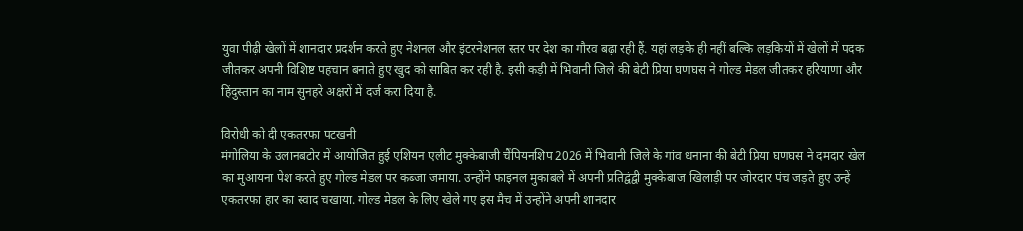युवा पीढ़ी खेलों में शानदार प्रदर्शन करते हुए नेशनल और इंटरनेशनल स्तर पर देश का गौरव बढ़ा रही हैं. यहां लड़के ही नहीं बल्कि लड़कियों में खेलों में पदक जीतकर अपनी विशिष्ट पहचान बनाते हुए खुद को साबित कर रही है. इसी कड़ी में भिवानी जिले की बेटी प्रिया घणघस ने गोल्ड मेडल जीतकर हरियाणा और हिंदुस्तान का नाम सुनहरे अक्षरों में दर्ज करा दिया है.

विरोधी को दी एकतरफा पटखनी
मंगोलिया के उलानबटोर में आयोजित हुई एशियन एलीट मुक्केबाजी चैंपियनशिप 2026 में भिवानी जिले के गांव धनाना की बेटी प्रिया घणघस ने दमदार खेल का मुआयना पेश करते हुए गोल्ड मेडल पर कब्जा जमाया. उन्होंने फाइनल मुकाबले में अपनी प्रतिद्वंद्वी मुक्केबाज खिलाड़ी पर जोरदार पंच जड़ते हुए उन्हें एकतरफा हार का स्वाद चखाया. गोल्ड मेडल के लिए खेले गए इस मैच में उन्होंने अपनी शानदार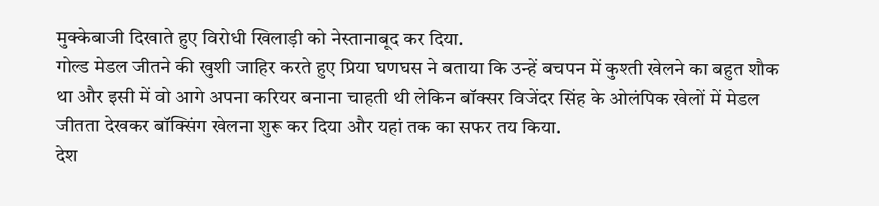मुक्केबाजी दिखाते हुए विरोधी खिलाड़ी को नेस्तानाबूद कर दिया.
गोल्ड मेडल जीतने की खुशी जाहिर करते हुए प्रिया घणघस ने बताया कि उन्हें बचपन में कुश्ती खेलने का बहुत शौक था और इसी में वो आगे अपना करियर बनाना चाहती थी लेकिन बॉक्सर विजेंदर सिंह के ओलंपिक खेलों में मेडल जीतता देखकर बॉक्सिंग खेलना शुरू कर दिया और यहां तक का सफर तय किया.
देश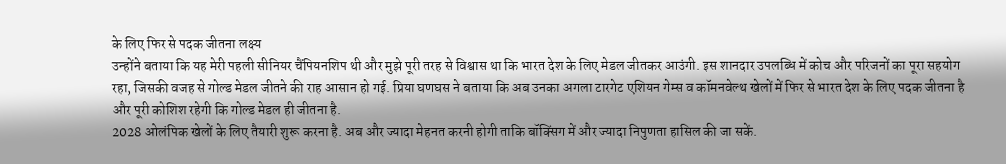के लिए फिर से पदक जीतना लक्ष्य
उन्होंने बताया कि यह मेरी पहली सीनियर चैंपियनशिप थी और मुझे पूरी तरह से विश्वास था कि भारत देश के लिए मेडल जीतकर आउंगी. इस शानदार उपलब्धि में कोच और परिजनों का पूरा सहयोग रहा, जिसकी वजह से गोल्ड मेडल जीतने की राह आसान हो गई. प्रिया घणघस ने बताया कि अब उनका अगला टारगेट एशियन गेम्स व कॉमनवेल्थ खेलों में फिर से भारत देश के लिए पदक जीतना है और पूरी कोशिश रहेगी कि गोल्ड मेडल ही जीतना है.
2028 ओलंपिक खेलों के लिए तैयारी शुरू करना है. अब और ज्यादा मेहनत करनी होगी ताकि बॉक्सिंग में और ज्यादा निपुणता हासिल की जा सकें.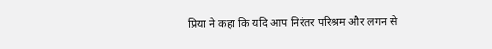प्रिया ने कहा कि यदि आप निरंतर परिश्रम और लगन से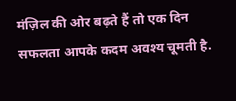मंज़िल की ओर बढ़ते हैं तो एक दिन सफलता आपके कदम अवश्य चूमती है.